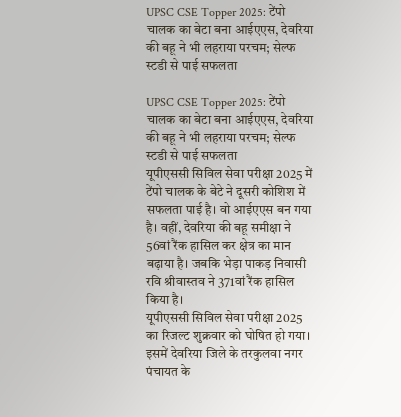UPSC CSE Topper 2025: टेंपो चालक का बेटा बना आईएएस, देवरिया की बहू ने भी लहराया परचम; सेल्फ स्टडी से पाई सफलता

UPSC CSE Topper 2025: टेंपो चालक का बेटा बना आईएएस, देवरिया की बहू ने भी लहराया परचम; सेल्फ स्टडी से पाई सफलता
यूपीएससी सिविल सेवा परीक्षा 2025 में टेंपो चालक के बेटे ने दूसरी कोशिश में सफलता पाई है। वो आईएएस बन गया है। वहीं, देवरिया की बहू समीक्षा ने 56वां रैंक हासिल कर क्षेत्र का मान बढ़ाया है। जबकि भेड़ा पाकड़ निवासी रवि श्रीवास्तव ने 371वां रैंक हासिल किया है।
यूपीएससी सिविल सेवा परीक्षा 2025 का रिजल्ट शुक्रवार को घोषित हो गया। इसमें देवरिया जिले के तरकुलवा नगर पंचायत के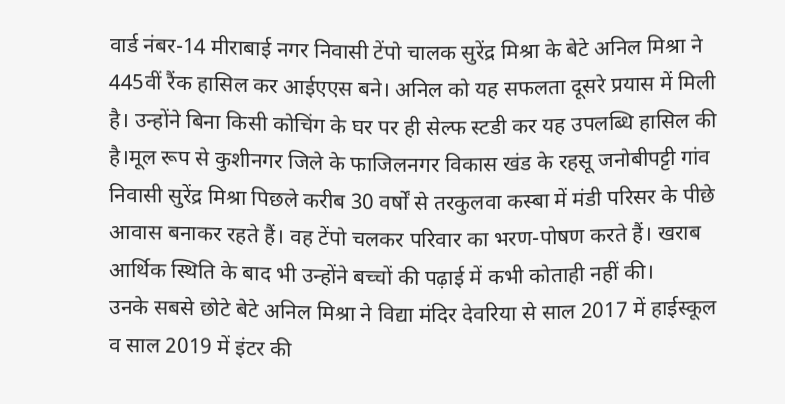वार्ड नंबर-14 मीराबाई नगर निवासी टेंपो चालक सुरेंद्र मिश्रा के बेटे अनिल मिश्रा ने 445वीं रैंक हासिल कर आईएएस बने। अनिल को यह सफलता दूसरे प्रयास में मिली है। उन्होंने बिना किसी कोचिंग के घर पर ही सेल्फ स्टडी कर यह उपलब्धि हासिल की है।मूल रूप से कुशीनगर जिले के फाजिलनगर विकास खंड के रहसू जनोबीपट्टी गांव निवासी सुरेंद्र मिश्रा पिछले करीब 30 वर्षों से तरकुलवा कस्बा में मंडी परिसर के पीछे आवास बनाकर रहते हैं। वह टेंपो चलकर परिवार का भरण-पोषण करते हैं। खराब आर्थिक स्थिति के बाद भी उन्होंने बच्चों की पढ़ाई में कभी कोताही नहीं की।
उनके सबसे छोटे बेटे अनिल मिश्रा ने विद्या मंदिर देवरिया से साल 2017 में हाईस्कूल व साल 2019 में इंटर की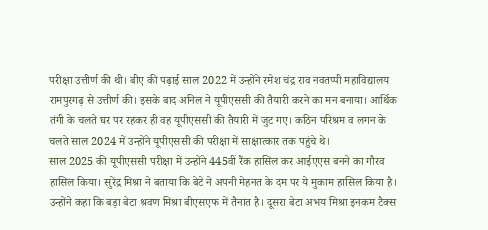परीक्षा उत्तीर्ण की थी। बीए की पढ़ाई साल 2022 में उन्होंने रमेश चंद्र राव नवतप्पी महाविद्यालय रामपुरगढ़ से उत्तीर्ण की। इसके बाद अनिल ने यूपीएससी की तैयारी करने का मन बनाया। आर्थिक तंगी के चलते घर पर रहकर ही वह यूपीएससी की तैयारी में जुट गए। कठिन परिश्रम व लगन के चलते साल 2024 में उन्होंने यूपीएससी की परीक्षा में साक्षात्कार तक पहुंचे थे।
साल 2025 की यूपीएससी परीक्षा में उन्होंने 445वीं रैंक हासिल कर आईएएस बनने का गौरव हासिल किया। सुरेंद्र मिश्रा ने बताया कि बेटे ने अपनी मेहनत के दम पर ये मुकाम हासिल किया है। उन्होंने कहा कि बड़ा बेटा श्रवण मिश्रा बीएसएफ में तैनात है। दूसरा बेटा अभय मिश्रा इनकम टैक्स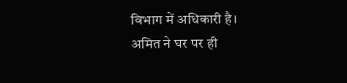विभाग में अधिकारी है।
अमित ने घर पर ही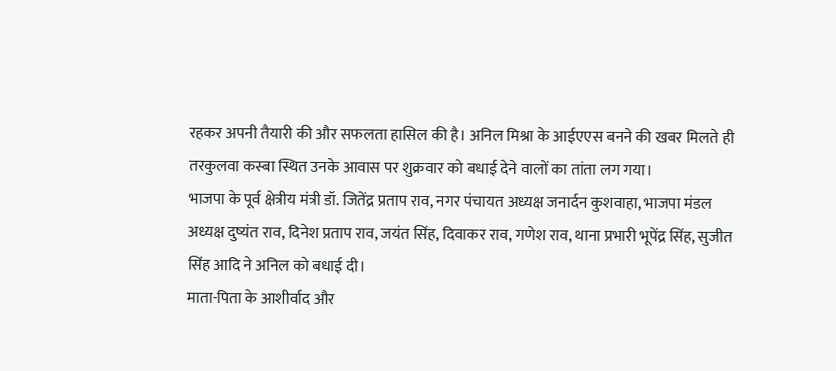रहकर अपनी तैयारी की और सफलता हासिल की है। अनिल मिश्रा के आईएएस बनने की खबर मिलते ही तरकुलवा कस्बा स्थित उनके आवास पर शुक्रवार को बधाई देने वालों का तांता लग गया।
भाजपा के पूर्व क्षेत्रीय मंत्री डॉ. जितेंद्र प्रताप राव, नगर पंचायत अध्यक्ष जनार्दन कुशवाहा, भाजपा मंडल अध्यक्ष दुष्यंत राव, दिनेश प्रताप राव, जयंत सिंह, दिवाकर राव, गणेश राव, थाना प्रभारी भूपेंद्र सिंह, सुजीत सिंह आदि ने अनिल को बधाई दी।
माता-पिता के आशीर्वाद और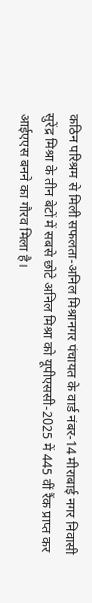कठिन परिश्रम से मिली सफलता-अनिल मिश्रानगर पंचायत के वार्ड नंबर-14 मीराबाई नगर निवासी सुरेंद्र मिश्रा के तीन बेटों में सबसे छोटे अनिल मिश्रा को यूपीएससी-2025 में 445 वीं रैंक प्राप्त कर आईएएस बनने का गौरव मिला है।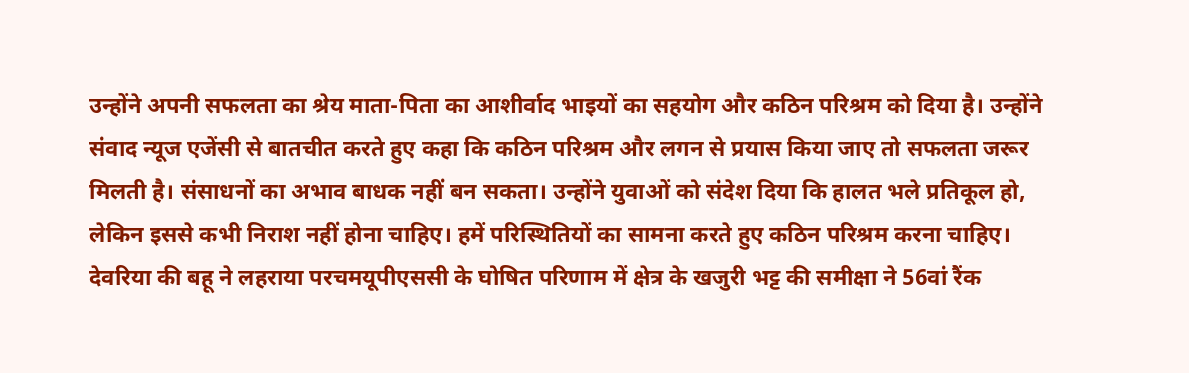उन्होंने अपनी सफलता का श्रेय माता-पिता का आशीर्वाद भाइयों का सहयोग और कठिन परिश्रम को दिया है। उन्होंने संवाद न्यूज एजेंसी से बातचीत करते हुए कहा कि कठिन परिश्रम और लगन से प्रयास किया जाए तो सफलता जरूर मिलती है। संसाधनों का अभाव बाधक नहीं बन सकता। उन्होंने युवाओं को संदेश दिया कि हालत भले प्रतिकूल हो, लेकिन इससे कभी निराश नहीं होना चाहिए। हमें परिस्थितियों का सामना करते हुए कठिन परिश्रम करना चाहिए।
देवरिया की बहू ने लहराया परचमयूपीएससी के घोषित परिणाम में क्षेत्र के खजुरी भट्ट की समीक्षा ने 56वां रैंक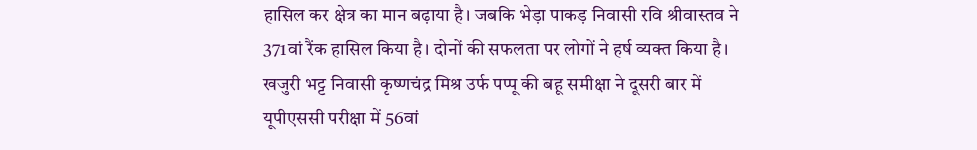हासिल कर क्षेत्र का मान बढ़ाया है। जबकि भेड़ा पाकड़ निवासी रवि श्रीवास्तव ने 371वां रैंक हासिल किया है। दोनों की सफलता पर लोगों ने हर्ष व्यक्त किया है।
खजुरी भट्ट निवासी कृष्णचंद्र मिश्र उर्फ पप्पू की बहू समीक्षा ने दूसरी बार में यूपीएससी परीक्षा में 56वां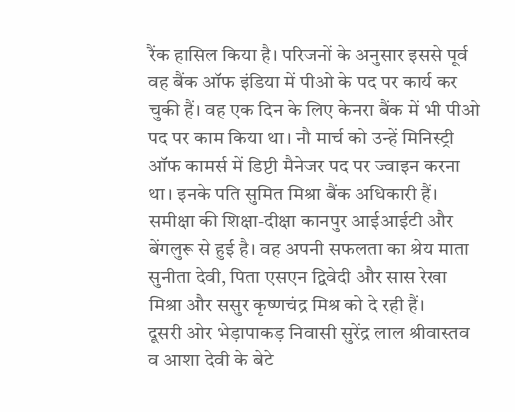रैंक हासिल किया है। परिजनों के अनुसार इससे पूर्व वह बैंक ऑफ इंडिया में पीओ के पद पर कार्य कर चुकी हैं। वह एक दिन के लिए केनरा बैंक में भी पीओ पद पर काम किया था। नौ मार्च को उन्हें मिनिस्ट्री ऑफ कामर्स में डिप्टी मैनेजर पद पर ज्वाइन करना था। इनके पति सुमित मिश्रा बैंक अधिकारी हैं।
समीक्षा की शिक्षा-दीक्षा कानपुर आईआईटी और बेंगलुरू से हुई है। वह अपनी सफलता का श्रेय माता सुनीता देवी, पिता एसएन द्विवेदी और सास रेखा मिश्रा और ससुर कृष्णचंद्र मिश्र को दे रही हैं।
दूसरी ओर भेड़ापाकड़ निवासी सुरेंद्र लाल श्रीवास्तव व आशा देवी के बेटे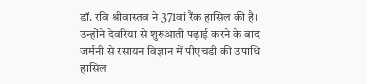डॉ. रवि श्रीवास्तव ने 371वां रैंक हासिल की है। उन्होंने देवरिया से शुरुआती पढ़ाई करने के बाद जर्मनी से रसायन विज्ञान में पीएचडी की उपाधि हासिल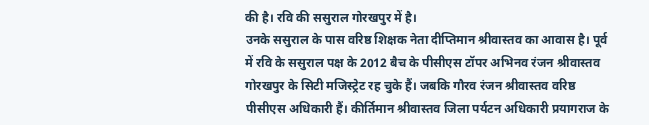की है। रवि की ससुराल गोरखपुर में है।
उनके ससुराल के पास वरिष्ठ शिक्षक नेता दीप्तिमान श्रीवास्तव का आवास है। पूर्व में रवि के ससुराल पक्ष के 2012 बैच के पीसीएस टॉपर अभिनव रंजन श्रीवास्तव गोरखपुर के सिटी मजिस्ट्रेट रह चुके हैं। जबकि गौरव रंजन श्रीवास्तव वरिष्ठ पीसीएस अधिकारी हैं। कीर्तिमान श्रीवास्तव जिला पर्यटन अधिकारी प्रयागराज के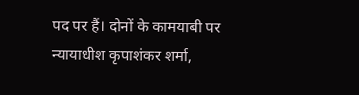पद पर हैं। दोनों के कामयाबी पर न्यायाधीश कृपाशंकर शर्मा,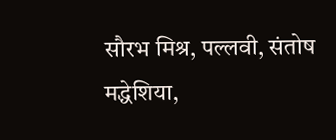सौरभ मिश्र, पल्लवी, संतोष मद्धेशिया,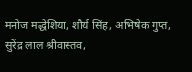मनोज मद्धेशिया, शौर्य सिंह, अभिषेक गुप्त, सुरेंद्र लाल श्रीवास्तव,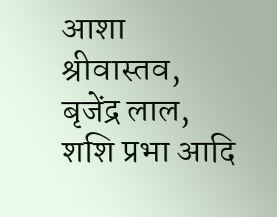आशा श्रीवास्तव, बृजेंद्र लाल, शशि प्रभा आदि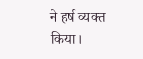ने हर्ष व्यक्त किया।